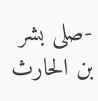-صلى بشر بن الحارث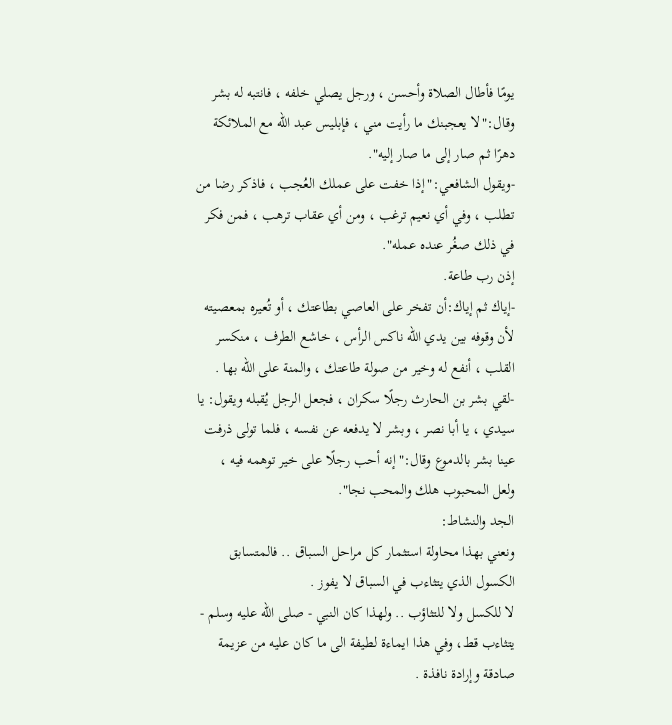يومًا فأطال الصلاة وأحسن ، ورجل يصلي خلفه ، فانتبه له بشر وقال:"لا يعجبنك ما رأيت مني ، فإبليس عبد الله مع الملائكة دهرًا ثم صار إلى ما صار إليه".
-ويقول الشافعي:"إذا خفت على عملك العُجب ، فاذكر رضا من تطلب ، وفي أي نعيم ترغب ، ومن أي عقاب ترهب ، فمن فكر في ذلك صغُر عنده عمله".
إذن رب طاعة.
-إياك ثم إياك:أن تفخر على العاصي بطاعتك ، أو تُعيره بمعصيته لأن وقوفه بين يدي الله ناكس الرأس ، خاشع الطرف ، منكسر القلب ، أنفع له وخير من صولة طاعتك ، والمنة على الله بها .
-لقي بشر بن الحارث رجلًا سكران ، فجعل الرجل يُقبله ويقول: يا سيدي ، يا أبا نصر ، وبشر لا يدفعه عن نفسه ، فلما تولى ذرفت عينا بشر بالدموع وقال:"إنه أحب رجلًا على خير توهمه فيه ، ولعل المحبوب هلك والمحب نجا".
الجد والنشاط:
ونعني بهذا محاولة استثمار كل مراحل السباق .. فالمتسابق الكسول الذي يتثاءب في السباق لا يفوز .
لا للكسل ولا للتثاؤب .. ولهذا كان النبي - صلى الله عليه وسلم - يتثاءب قط، وفي هذا ايماءة لطيفة الى ما كان عليه من عزيمة صادقة وإرادة نافذة .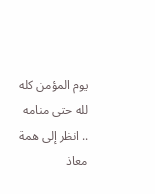يوم المؤمن كله لله حتى منامه .. انظر إلى همة معاذ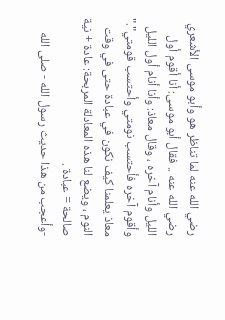رضي الله عنه لما تناظر هو وأبو موسى الأشعري رضي الله عنه .. فقال أبو موسى: أنا أقوم أول الليل وأنام آخره ، وقال معاذ: وأنا أنام أول الليل وأقوم آخره فأحتسب نومتي وأحتسب قومتي"."
معاذ يعلمنا كيف نكون في عبادة حتى في وقت النوم ، ويضع لنا هذه المعادلة المربحة: عادة + نية صالحة = عبادة .
-وأعجب من هذا حديث رسول الله - صلى الله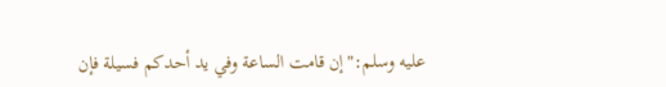عليه وسلم:"إن قامت الساعة وفي يد أحدكم فسيلة فإن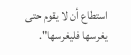استطاع أن لا يقوم حتى يغرسها فليغرسها".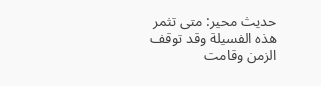حديث محير: متى تثمر هذه الفسيلة وقد توقف الزمن وقامت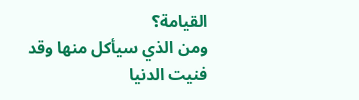القيامة؟
ومن الذي سيأكل منها وقد فنيت الدنيا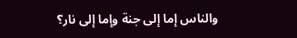والناس إما إلى جنة وإما إلى نار؟